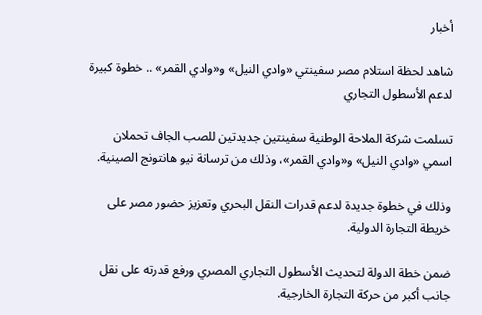أخبار

شاهد لحظة استلام مصر سفينتي «وادي النيل» و«وادي القمر» .. خطوة كبيرة لدعم الأسطول التجاري

تسلمت شركة الملاحة الوطنية سفينتين جديدتين للصب الجاف تحملان اسمي «وادي النيل» و«وادي القمر»، وذلك من ترسانة نيو هانتونج الصينية.

وذلك في خطوة جديدة لدعم قدرات النقل البحري وتعزيز حضور مصر على خريطة التجارة الدولية.

ضمن خطة الدولة لتحديث الأسطول التجاري المصري ورفع قدرته على نقل جانب أكبر من حركة التجارة الخارجية.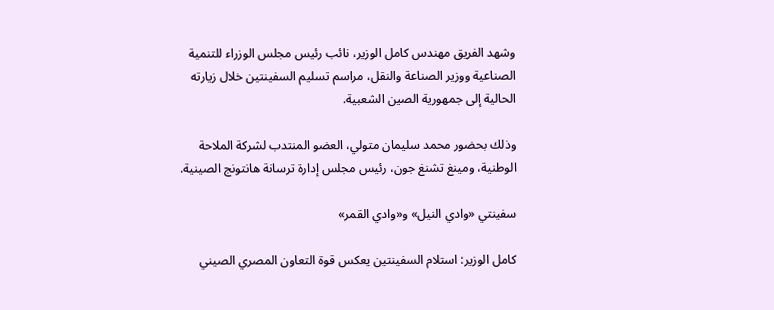وشهد الفريق مهندس كامل الوزير، نائب رئيس مجلس الوزراء للتنمية الصناعية ووزير الصناعة والنقل، مراسم تسليم السفينتين خلال زيارته الحالية إلى جمهورية الصين الشعبية.

وذلك بحضور محمد سليمان متولي، العضو المنتدب لشركة الملاحة الوطنية، ومينغ تشنغ جون، رئيس مجلس إدارة ترسانة هانتونج الصينية.

سفينتي «وادي النيل» و«وادي القمر»

كامل الوزير: استلام السفينتين يعكس قوة التعاون المصري الصيني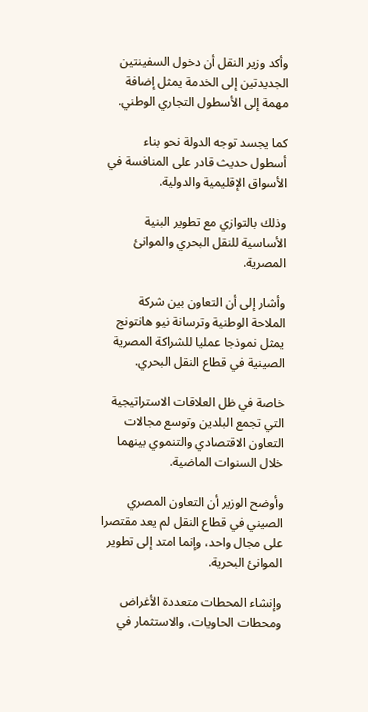وأكد وزير النقل أن دخول السفينتين الجديدتين إلى الخدمة يمثل إضافة مهمة إلى الأسطول التجاري الوطني.

كما يجسد توجه الدولة نحو بناء أسطول حديث قادر على المنافسة في الأسواق الإقليمية والدولية.

وذلك بالتوازي مع تطوير البنية الأساسية للنقل البحري والموانئ المصرية.

وأشار إلى أن التعاون بين شركة الملاحة الوطنية وترسانة نيو هانتونج يمثل نموذجا عمليا للشراكة المصرية الصينية في قطاع النقل البحري.

خاصة في ظل العلاقات الاستراتيجية التي تجمع البلدين وتوسع مجالات التعاون الاقتصادي والتنموي بينهما خلال السنوات الماضية.

وأوضح الوزير أن التعاون المصري الصيني في قطاع النقل لم يعد مقتصرا على مجال واحد، وإنما امتد إلى تطوير الموانئ البحرية.

وإنشاء المحطات متعددة الأغراض ومحطات الحاويات، والاستثمار في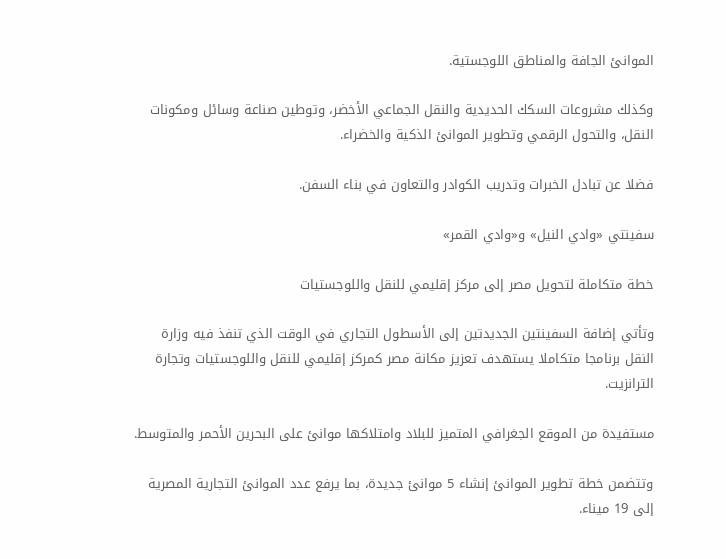الموانئ الجافة والمناطق اللوجستية.

وكذلك مشروعات السكك الحديدية والنقل الجماعي الأخضر، وتوطين صناعة وسائل ومكونات النقل، والتحول الرقمي وتطوير الموانئ الذكية والخضراء.

فضلا عن تبادل الخبرات وتدريب الكوادر والتعاون في بناء السفن.

سفينتي «وادي النيل» و«وادي القمر»

خطة متكاملة لتحويل مصر إلى مركز إقليمي للنقل واللوجستيات

وتأتي إضافة السفينتين الجديدتين إلى الأسطول التجاري في الوقت الذي تنفذ فيه وزارة النقل برنامجا متكاملا يستهدف تعزيز مكانة مصر كمركز إقليمي للنقل واللوجستيات وتجارة الترانزيت.

مستفيدة من الموقع الجغرافي المتميز للبلاد وامتلاكها موانئ على البحرين الأحمر والمتوسط.

وتتضمن خطة تطوير الموانئ إنشاء 5 موانئ جديدة، بما يرفع عدد الموانئ التجارية المصرية إلى 19 ميناء.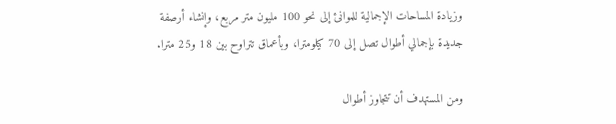وزيادة المساحات الإجمالية للموانئ إلى نحو 100 مليون متر مربع، وإنشاء أرصفة جديدة بإجمالي أطوال تصل إلى 70 كيلومترا، وبأعماق تتراوح بين 18 و25 مترا.

ومن المستهدف أن تتجاوز أطوال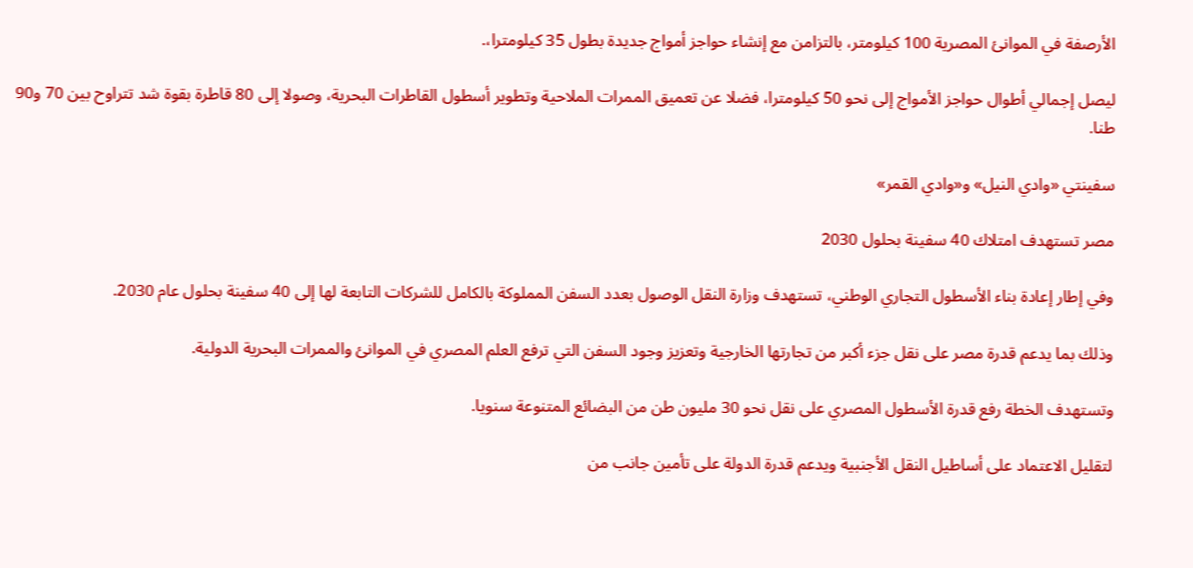الأرصفة في الموانئ المصرية 100 كيلومتر، بالتزامن مع إنشاء حواجز أمواج جديدة بطول 35 كيلومترا،.

ليصل إجمالي أطوال حواجز الأمواج إلى نحو 50 كيلومترا، فضلا عن تعميق الممرات الملاحية وتطوير أسطول القاطرات البحرية، وصولا إلى 80 قاطرة بقوة شد تتراوح بين 70 و90 طنا.

سفينتي «وادي النيل» و«وادي القمر»

مصر تستهدف امتلاك 40 سفينة بحلول 2030

وفي إطار إعادة بناء الأسطول التجاري الوطني، تستهدف وزارة النقل الوصول بعدد السفن المملوكة بالكامل للشركات التابعة لها إلى 40 سفينة بحلول عام 2030.

وذلك بما يدعم قدرة مصر على نقل جزء أكبر من تجارتها الخارجية وتعزيز وجود السفن التي ترفع العلم المصري في الموانئ والممرات البحرية الدولية.

وتستهدف الخطة رفع قدرة الأسطول المصري على نقل نحو 30 مليون طن من البضائع المتنوعة سنويا.

لتقليل الاعتماد على أساطيل النقل الأجنبية ويدعم قدرة الدولة على تأمين جانب من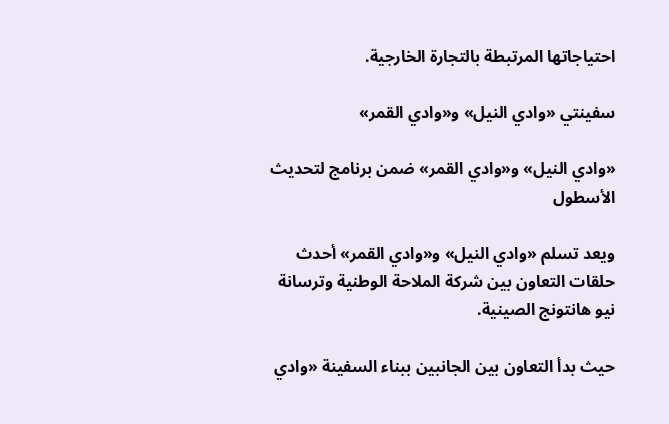احتياجاتها المرتبطة بالتجارة الخارجية.

سفينتي «وادي النيل» و«وادي القمر»

«وادي النيل» و«وادي القمر» ضمن برنامج لتحديث الأسطول

ويعد تسلم «وادي النيل» و«وادي القمر» أحدث حلقات التعاون بين شركة الملاحة الوطنية وترسانة نيو هانتونج الصينية.

حيث بدأ التعاون بين الجانبين ببناء السفينة «وادي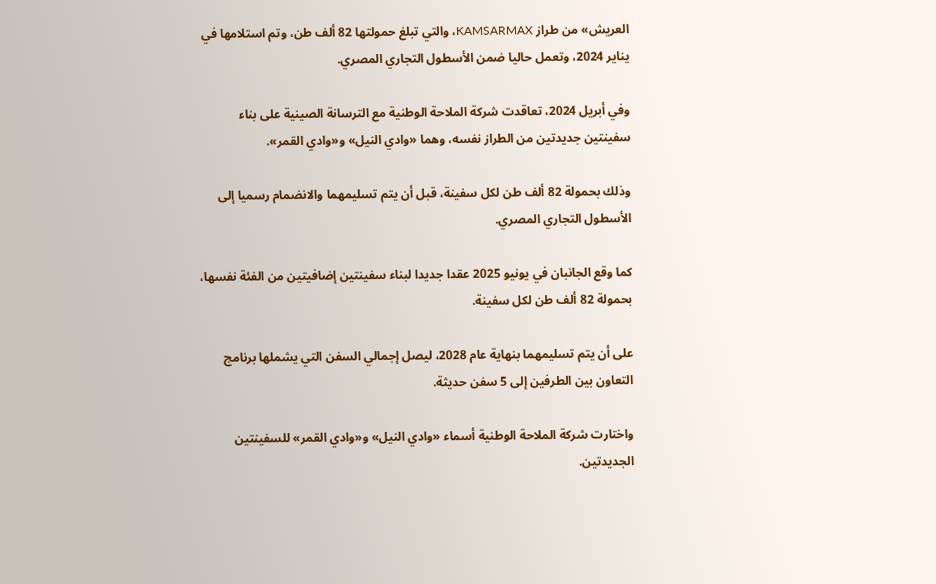العريش» من طراز KAMSARMAX، والتي تبلغ حمولتها 82 ألف طن، وتم استلامها في يناير 2024، وتعمل حاليا ضمن الأسطول التجاري المصري.

وفي أبريل 2024، تعاقدت شركة الملاحة الوطنية مع الترسانة الصينية على بناء سفينتين جديدتين من الطراز نفسه، وهما «وادي النيل» و«وادي القمر».

وذلك بحمولة 82 ألف طن لكل سفينة، قبل أن يتم تسليمهما والانضمام رسميا إلى الأسطول التجاري المصري.

كما وقع الجانبان في يونيو 2025 عقدا جديدا لبناء سفينتين إضافيتين من الفئة نفسها، بحمولة 82 ألف طن لكل سفينة.

على أن يتم تسليمهما بنهاية عام 2028، ليصل إجمالي السفن التي يشملها برنامج التعاون بين الطرفين إلى 5 سفن حديثة.

واختارت شركة الملاحة الوطنية أسماء «وادي النيل» و«وادي القمر» للسفينتين الجديدتين.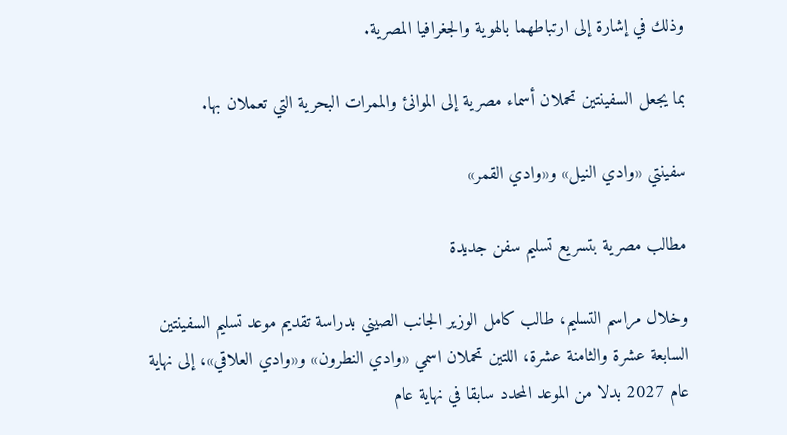وذلك في إشارة إلى ارتباطهما بالهوية والجغرافيا المصرية.

بما يجعل السفينتين تحملان أسماء مصرية إلى الموانئ والممرات البحرية التي تعملان بها.

سفينتي «وادي النيل» و«وادي القمر»

مطالب مصرية بتسريع تسليم سفن جديدة

وخلال مراسم التسليم، طالب كامل الوزير الجانب الصيني بدراسة تقديم موعد تسليم السفينتين السابعة عشرة والثامنة عشرة، اللتين تحملان اسمي «وادي النطرون» و«وادي العلاقي»، إلى نهاية عام 2027 بدلا من الموعد المحدد سابقا في نهاية عام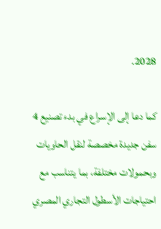2028.

كما دعا إلى الإسراع في بدء تصنيع 4 سفن جديدة مخصصة لنقل الحاويات وبحمولات مختلفة، بما يتناسب مع احتياجات الأسطول التجاري المصري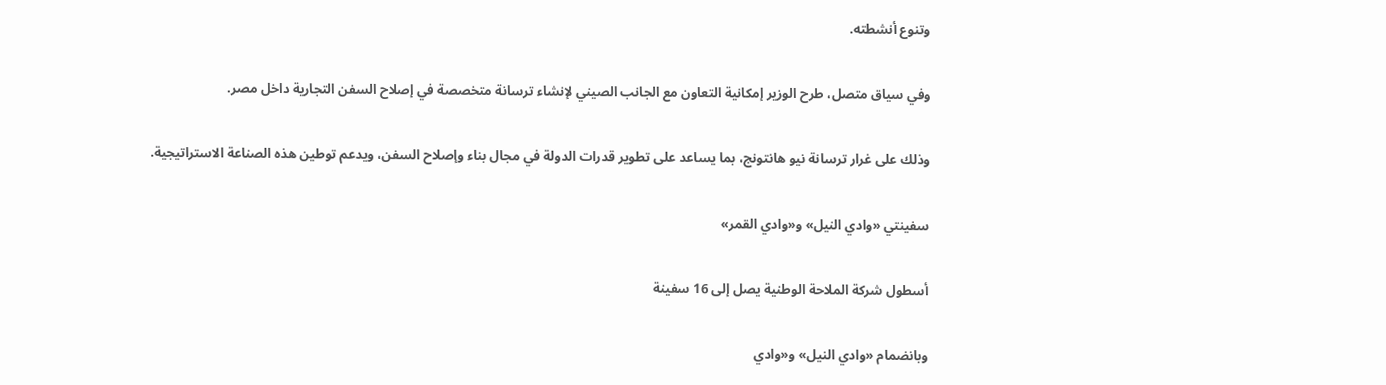وتنوع أنشطته.

وفي سياق متصل، طرح الوزير إمكانية التعاون مع الجانب الصيني لإنشاء ترسانة متخصصة في إصلاح السفن التجارية داخل مصر.

وذلك على غرار ترسانة نيو هانتونج، بما يساعد على تطوير قدرات الدولة في مجال بناء وإصلاح السفن، ويدعم توطين هذه الصناعة الاستراتيجية.

سفينتي «وادي النيل» و«وادي القمر»

أسطول شركة الملاحة الوطنية يصل إلى 16 سفينة

وبانضمام «وادي النيل» و«وادي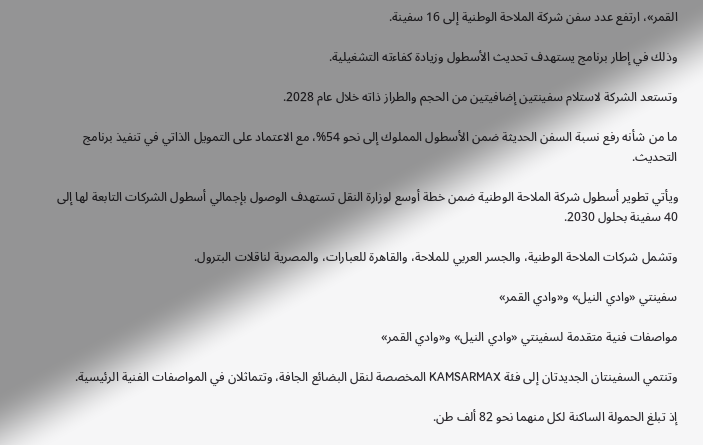القمر»، ارتفع عدد سفن شركة الملاحة الوطنية إلى 16 سفينة.

وذلك في إطار برنامج يستهدف تحديث الأسطول وزيادة كفاءته التشغيلية.

وتستعد الشركة لاستلام سفينتين إضافيتين من الحجم والطراز ذاته خلال عام 2028.

ما من شأنه رفع نسبة السفن الحديثة ضمن الأسطول المملوك إلى نحو 54%، مع الاعتماد على التمويل الذاتي في تنفيذ برنامج التحديث.

ويأتي تطوير أسطول شركة الملاحة الوطنية ضمن خطة أوسع لوزارة النقل تستهدف الوصول بإجمالي أسطول الشركات التابعة لها إلى 40 سفينة بحلول 2030.

وتشمل شركات الملاحة الوطنية، والجسر العربي للملاحة، والقاهرة للعبارات، والمصرية لناقلات البترول.

سفينتي «وادي النيل» و«وادي القمر»

مواصفات فنية متقدمة لسفينتي «وادي النيل» و«وادي القمر»

وتنتمي السفينتان الجديدتان إلى فئة KAMSARMAX المخصصة لنقل البضائع الجافة، وتتماثلان في المواصفات الفنية الرئيسية.

إذ تبلغ الحمولة الساكنة لكل منهما نحو 82 ألف طن.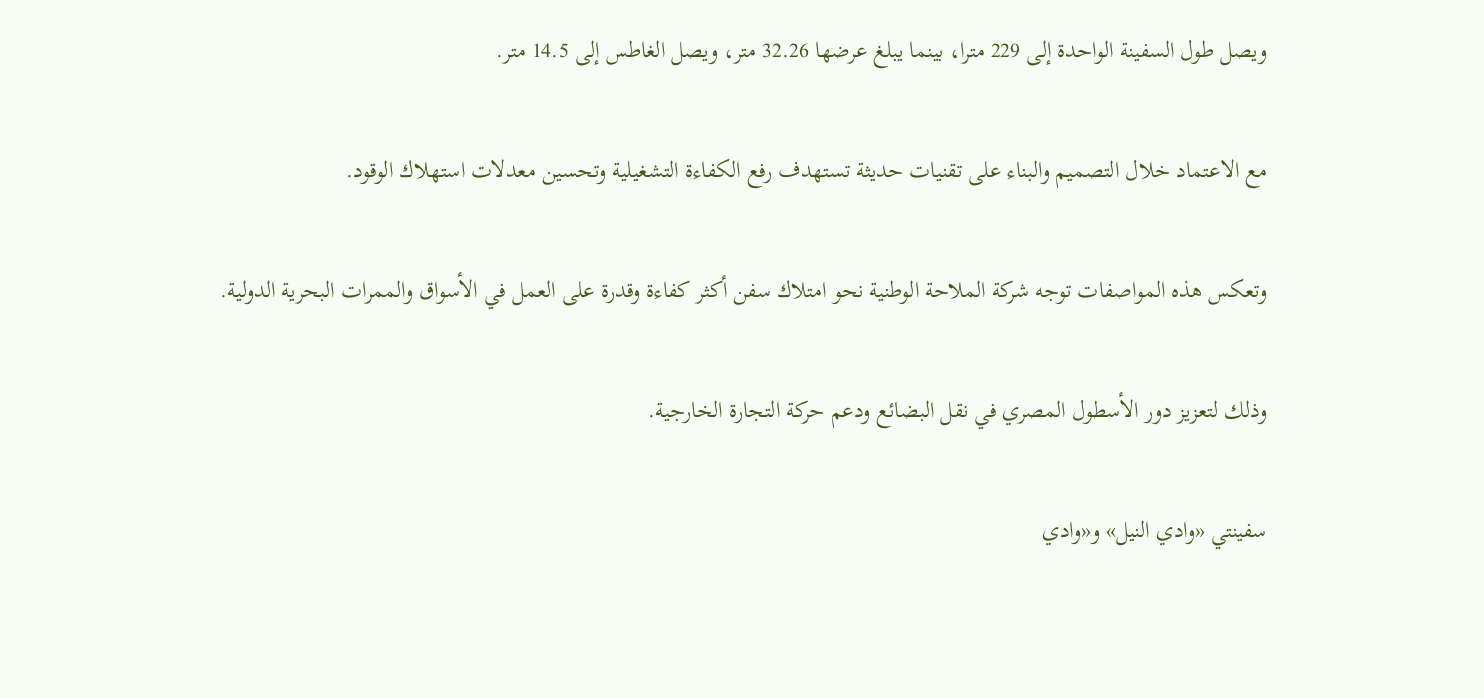ويصل طول السفينة الواحدة إلى 229 مترا، بينما يبلغ عرضها 32.26 متر، ويصل الغاطس إلى 14.5 متر.

مع الاعتماد خلال التصميم والبناء على تقنيات حديثة تستهدف رفع الكفاءة التشغيلية وتحسين معدلات استهلاك الوقود.

وتعكس هذه المواصفات توجه شركة الملاحة الوطنية نحو امتلاك سفن أكثر كفاءة وقدرة على العمل في الأسواق والممرات البحرية الدولية.

وذلك لتعزيز دور الأسطول المصري في نقل البضائع ودعم حركة التجارة الخارجية.

سفينتي «وادي النيل» و«وادي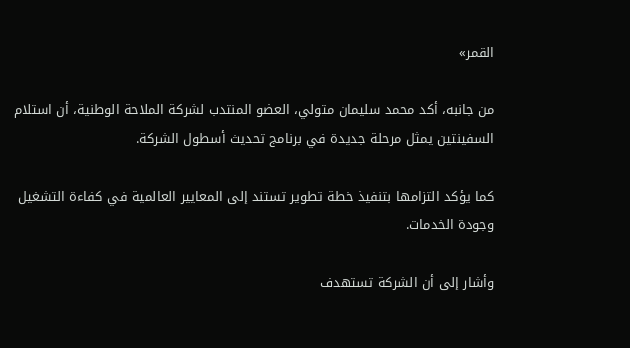القمر»

من جانبه، أكد محمد سليمان متولي، العضو المنتدب لشركة الملاحة الوطنية، أن استلام السفينتين يمثل مرحلة جديدة في برنامج تحديث أسطول الشركة.

كما يؤكد التزامها بتنفيذ خطة تطوير تستند إلى المعايير العالمية في كفاءة التشغيل وجودة الخدمات.

وأشار إلى أن الشركة تستهدف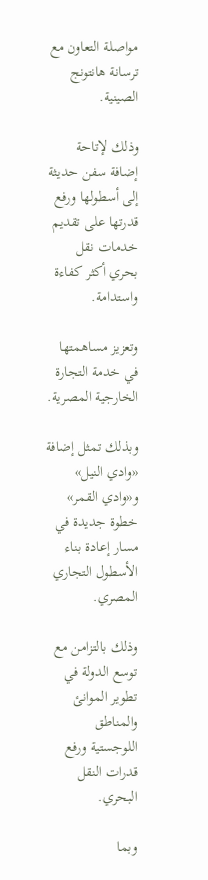مواصلة التعاون مع ترسانة هانتونج الصينية.

وذلك لإتاحة إضافة سفن حديثة إلى أسطولها ورفع قدرتها على تقديم خدمات نقل بحري أكثر كفاءة واستدامة.

وتعزيز مساهمتها في خدمة التجارة الخارجية المصرية.

وبذلك تمثل إضافة «وادي النيل» و«وادي القمر» خطوة جديدة في مسار إعادة بناء الأسطول التجاري المصري.

وذلك بالتزامن مع توسع الدولة في تطوير الموانئ والمناطق اللوجستية ورفع قدرات النقل البحري.

وبما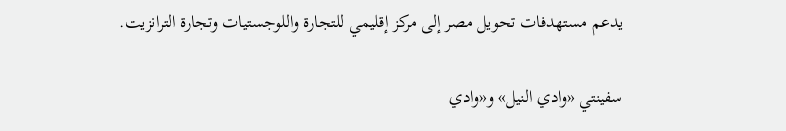يدعم مستهدفات تحويل مصر إلى مركز إقليمي للتجارة واللوجستيات وتجارة الترانزيت.

سفينتي «وادي النيل» و«وادي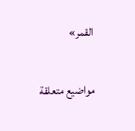القمر»

مواضيع متعلقة